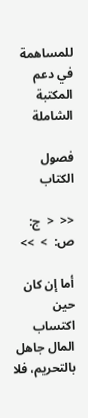للمساهمة في دعم المكتبة الشاملة

فصول الكتاب

<<  <  ج: ص:  >  >>

أما إن كان حين اكتساب المال جاهل بالتحريم، فلا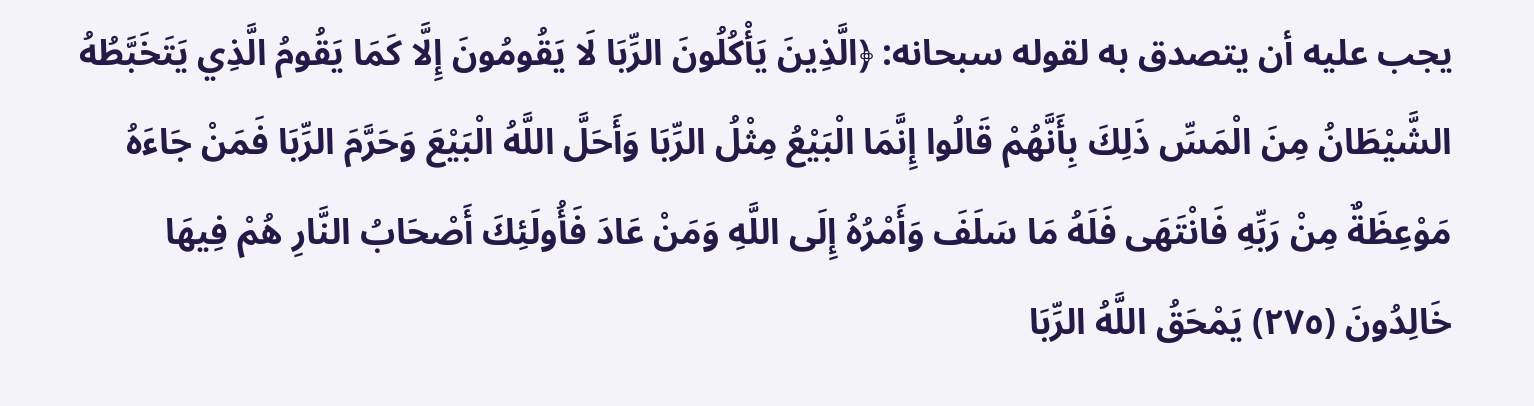يجب عليه أن يتصدق به لقوله سبحانه: ﴿الَّذِينَ يَأْكُلُونَ الرِّبَا لَا يَقُومُونَ إِلَّا كَمَا يَقُومُ الَّذِي يَتَخَبَّطُهُ الشَّيْطَانُ مِنَ الْمَسِّ ذَلِكَ بِأَنَّهُمْ قَالُوا إِنَّمَا الْبَيْعُ مِثْلُ الرِّبَا وَأَحَلَّ اللَّهُ الْبَيْعَ وَحَرَّمَ الرِّبَا فَمَنْ جَاءَهُ مَوْعِظَةٌ مِنْ رَبِّهِ فَانْتَهَى فَلَهُ مَا سَلَفَ وَأَمْرُهُ إِلَى اللَّهِ وَمَنْ عَادَ فَأُولَئِكَ أَصْحَابُ النَّارِ هُمْ فِيهَا خَالِدُونَ (٢٧٥) يَمْحَقُ اللَّهُ الرِّبَا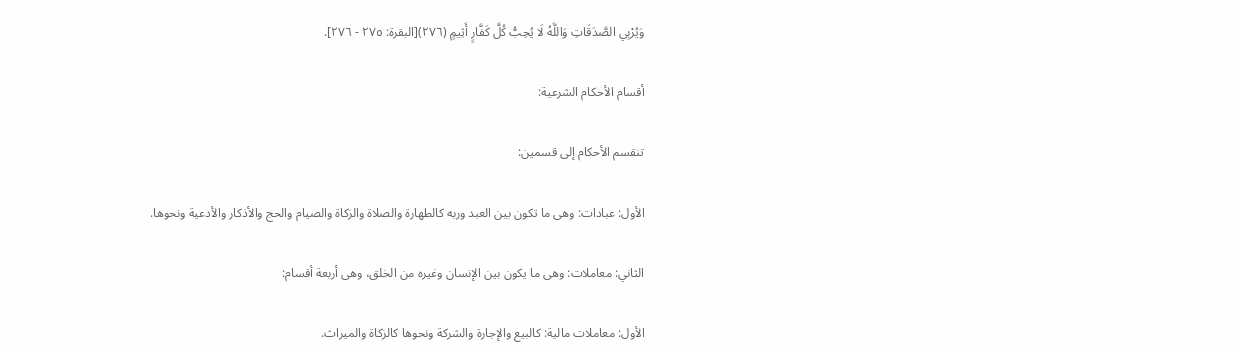وَيُرْبِي الصَّدَقَاتِ وَاللَّهُ لَا يُحِبُّ كُلَّ كَفَّارٍ أَثِيمٍ (٢٧٦)[البقرة: ٢٧٥ - ٢٧٦].

أقسام الأحكام الشرعية:

تنقسم الأحكام إلى قسمين:

الأول: عبادات: وهى ما تكون بين العبد وربه كالطهارة والصلاة والزكاة والصيام والحج والأذكار والأدعية ونحوها.

الثاني: معاملات: وهى ما يكون بين الإنسان وغيره من الخلق، وهى أربعة أقسام:

الأول: معاملات مالية: كالبيع والإجارة والشركة ونحوها كالزكاة والميراث.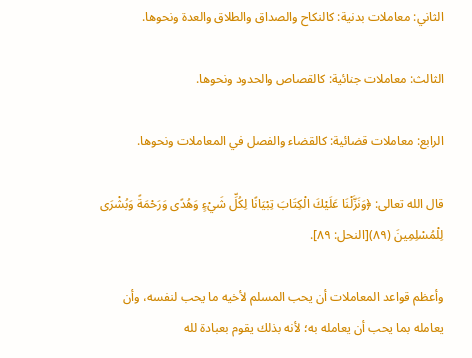الثاني: معاملات بدنية: كالنكاح والصداق والطلاق والعدة ونحوها.

الثالث: معاملات جنائية: كالقصاص والحدود ونحوها.

الرابع: معاملات قضائية: كالقضاء والفصل في المعاملات ونحوها.

قال الله تعالى: ﴿وَنَزَّلْنَا عَلَيْكَ الْكِتَابَ تِبْيَانًا لِكُلِّ شَيْءٍ وَهُدًى وَرَحْمَةً وَبُشْرَى لِلْمُسْلِمِينَ (٨٩)[النحل: ٨٩].

وأعظم قواعد المعاملات أن يحب المسلم لأخيه ما يحب لنفسه، وأن يعامله بما يحب أن يعامله به؛ لأنه بذلك يقوم بعبادة لله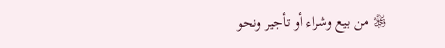﷿ من بيع وشراء أو تأجير ونحو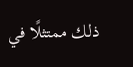ذلك ممتثلًا في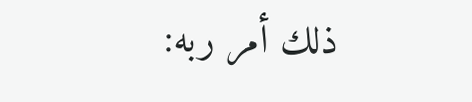ذلك أمر ربه: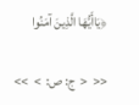﴿يَاأَيُّهَا الَّذِينَ آمَنُوا

<<  <  ج: ص:  >  >>